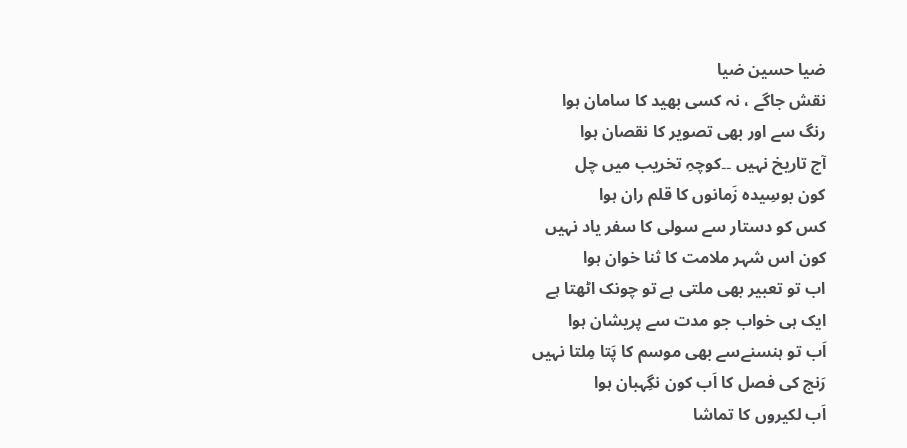ضیا حسین ضیا
نقش جاگے ، نہ کسی بھید کا سامان ہوا
رنگ سے اور بھی تصویر کا نقصان ہوا
آج تاریخ نہیں ۔۔کوچہِ تخریب میں چل
کون بوسِیدہ زَمانوں کا قلم ران ہوا
کس کو دستار سے سولی کا سفر یاد نہیں
کون اس شہر ملامت کا ثنا خوان ہوا
اب تو تعبیر بھی ملتی ہے تو چونک اٹھتا ہے
ایک ہی خواب جو مدت سے پریشان ہوا
اَب تو ہنسنےسے بھی موسم کا پَتا مِلتا نہیں
رَنج کی فصل کا اَب کون نگِہبان ہوا
اَب لکیروں کا تماشا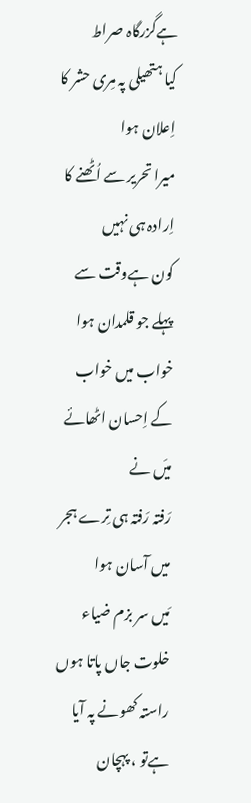ہےگزرگاہ صراط
کیا ہتھیلی پہ مِری حشر کا اِعلان ہوا
میرا تحریر سے اُٹھنے کا اِرادہ ہی نہیں
کون ہےوقت سے پہلے جو قلمدان ہوا
خواب میں خواب کے اِحسان اٹھائے میَں نے
رَفتہ رَفتہ ہی تِرے ہجر میں آسان ہوا
مَیں سر بزم ضیاء خلوت جاں پاتا ہوں
راستہ کھونے پہ آیا ہےتو ، پہچان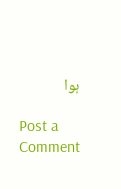ہوا

Post a Comment